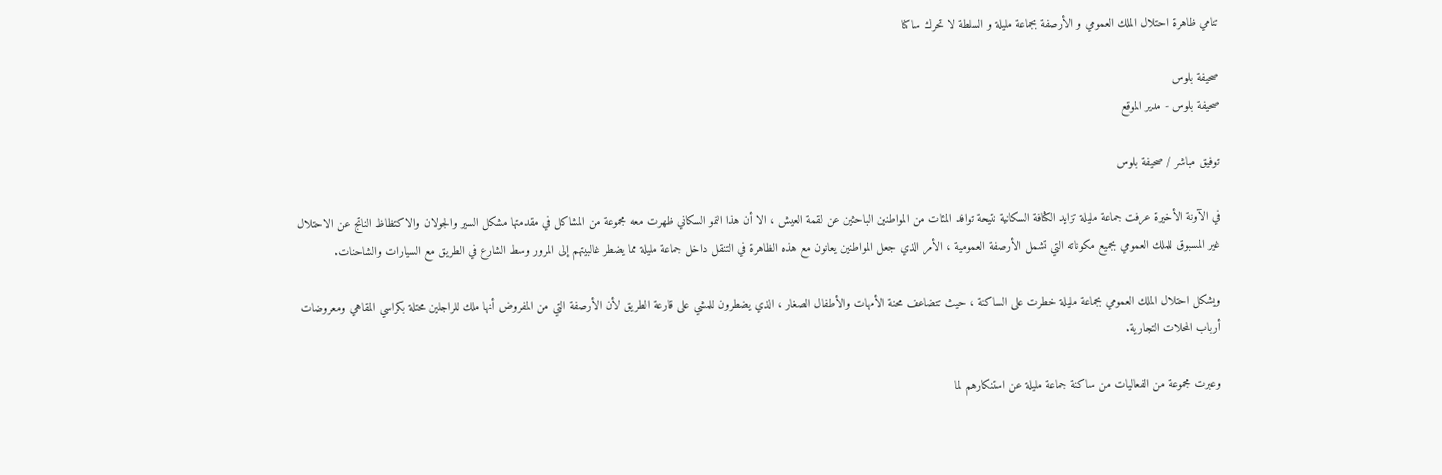تنامي ظاهرة احتلال الملك العمومي و الأرصفة بجماعة مليلة و السلطة لا تحرك ساكنا

صحيفة بلوس
صحيفة بلوس - مدير الموقع

توفيق مباشر / صحيفة بلوس

في الآونة الأخيرة عرفت جماعة مليلة تزايد الكثافة السكانية نتيحة توافد المئات من المواطنين الباحثين عن لقمة العيش ، الا أن هذا النمو السكاني ظهرت معه مجموعة من المشاكل في مقدمتها مشكل السير والجولان والاكتظاظ الناتج عن الاحتلال غير المسبوق للملك العمومي بجميع مكوناته التي تشمل الأرصفة العمومية ، الأمر الذي جعل المواطنين يعانون مع هذه الظاهرة في التنقل داخل جماعة مليلة مما يضطر غالبيتهم إلى المرور وسط الشارع في الطريق مع السيارات والشاحنات.

ويشكل احتلال الملك العمومي بجماعة مليلة خطرت على الساكنة ، حيث تتضاعف محنة الأمهات والأطفال الصغار ، الذي يضطرون للمشي على قارعة الطريق لأن الأرصفة التي من المفروض أنها ملك للراجلين محتلة بكراسي المقاهي ومعروضات أرباب المحلات التجارية.

وعبرت مجموعة من الفعاليات من ساكنة جماعة مليلة عن استنكارهم لما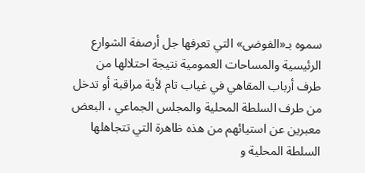سموه بـ«الفوضى» التي تعرفها جل أرصفة الشوارع الرئيسية والمساحات العمومية نتيجة احتلالها من طرف أرباب المقاهي في غياب تام لأية مراقبة أو تدخل من طرف السلطة المحلية والمجلس الجماعي ، البعض معبرين عن استيائهم من هذه ظاهرة التي تتجاهلها السلطة المحلية و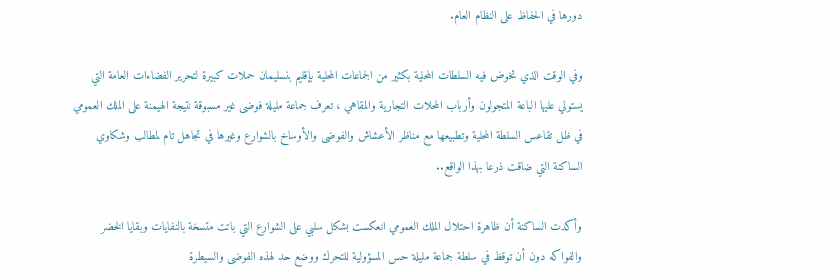دورها في الحفاظ على النظام العام.

وفي الوقت الذي تخوض فيه السلطات المحلية بكثير من الجماعات المحلية بإقليم بنسليمان حملات كبيرة لتحرير الفضاءات العامة التي يستولي عليها الباعة المتجولون وأرباب المحلات التجارية والمقاهي ، تعرف جماعة مليلة فوضى غير مسبوقة نتيجة الهيمنة على الملك العمومي في ظل تقاعس السلطة المحلية وتطبيعها مع مناظر الأعشاش والفوضى والأوساخ بالشوارع وغيرها في تجاهل تام لمطالب وشكاوي الساكنة التي ضاقت ذرعا بهذا الواقع..

وأكدت الساكنة أن ظاهرة احتلال الملك العمومي انعكست بشكل سلبي على الشوارع التي باتت متسخة بالنفايات وبقايا الخضر والفواكه دون أن توقظ في سلطة جماعة مليلة حس المسؤولية للتحرك ووضع حد لهذه الفوضى والسيطرة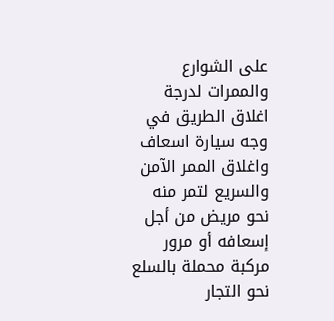على الشوارع والممرات لدرجة اغلاق الطريق في وجه سيارة اسعاف واغلاق الممر الآمن والسريع لتمر منه نحو مريض من أجل إسعافه أو مرور مركبة محملة بالسلع نحو التجار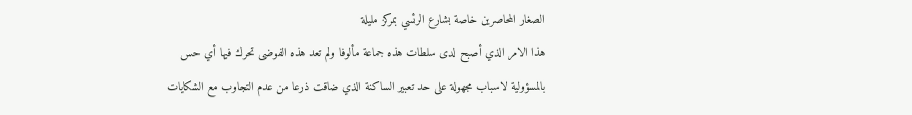الصغار المحاصرين خاصة بشارع الرئسي بمركز مليلة
هذا الامر الذي أصبح لدى سلطات هذه جماعة مألوفا ولم تعد هذه الفوضى تحرك فيها أي حس بالمسؤولية لاسباب مجهولة على حد تعبير الساكنة الذي ضاقت ذرعا من عدم التجاوب مع الشكايات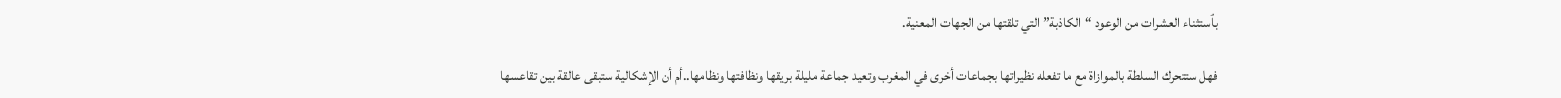بٱستثناء العشرات من الوعود “الكاذبة” التي تلقتها من الجهات المعنية.

فهل ستتحرك السلطة بالموازاة مع ما تفعله نظيراتها بجماعات أخرى في المغرب وتعيد جماعة مليلة بريقها ونظافتها ونظامها..أم أن الإشكالية ستبقى عالقة بين تقاعسها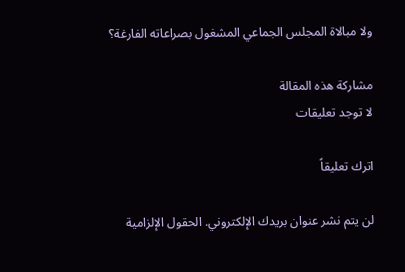ولا مبالاة المجلس الجماعي المشغول بصراعاته الفارغة؟

مشاركة هذه المقالة
لا توجد تعليقات

اترك تعليقاً

لن يتم نشر عنوان بريدك الإلكتروني. الحقول الإلزامية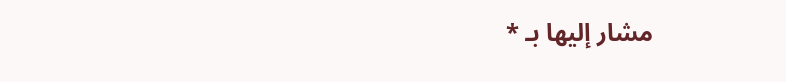مشار إليها بـ *